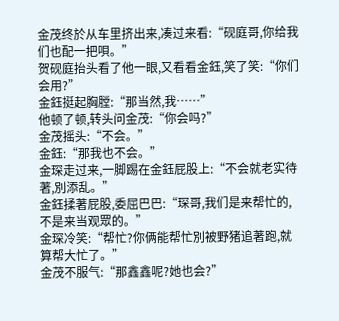金茂终於从车里挤出来,凑过来看:“砚庭哥,你给我们也配一把唄。”
贺砚庭抬头看了他一眼,又看看金鈺,笑了笑:“你们会用?”
金鈺挺起胸膛:“那当然,我……”
他顿了顿,转头问金茂:“你会吗?”
金茂摇头:“不会。”
金鈺:“那我也不会。”
金琛走过来,一脚踢在金鈺屁股上:“不会就老实待著,別添乱。”
金鈺揉著屁股,委屈巴巴:“琛哥,我们是来帮忙的,不是来当观眾的。”
金琛冷笑:“帮忙?你俩能帮忙別被野猪追著跑,就算帮大忙了。”
金茂不服气:“那鑫鑫呢?她也会?”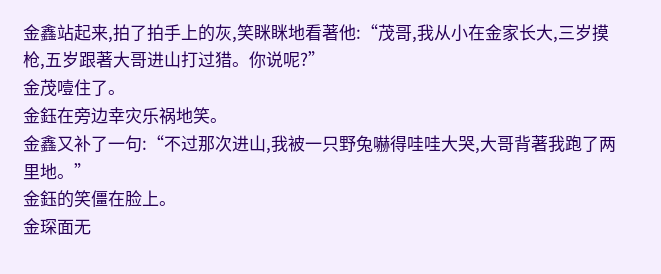金鑫站起来,拍了拍手上的灰,笑眯眯地看著他:“茂哥,我从小在金家长大,三岁摸枪,五岁跟著大哥进山打过猎。你说呢?”
金茂噎住了。
金鈺在旁边幸灾乐祸地笑。
金鑫又补了一句:“不过那次进山,我被一只野兔嚇得哇哇大哭,大哥背著我跑了两里地。”
金鈺的笑僵在脸上。
金琛面无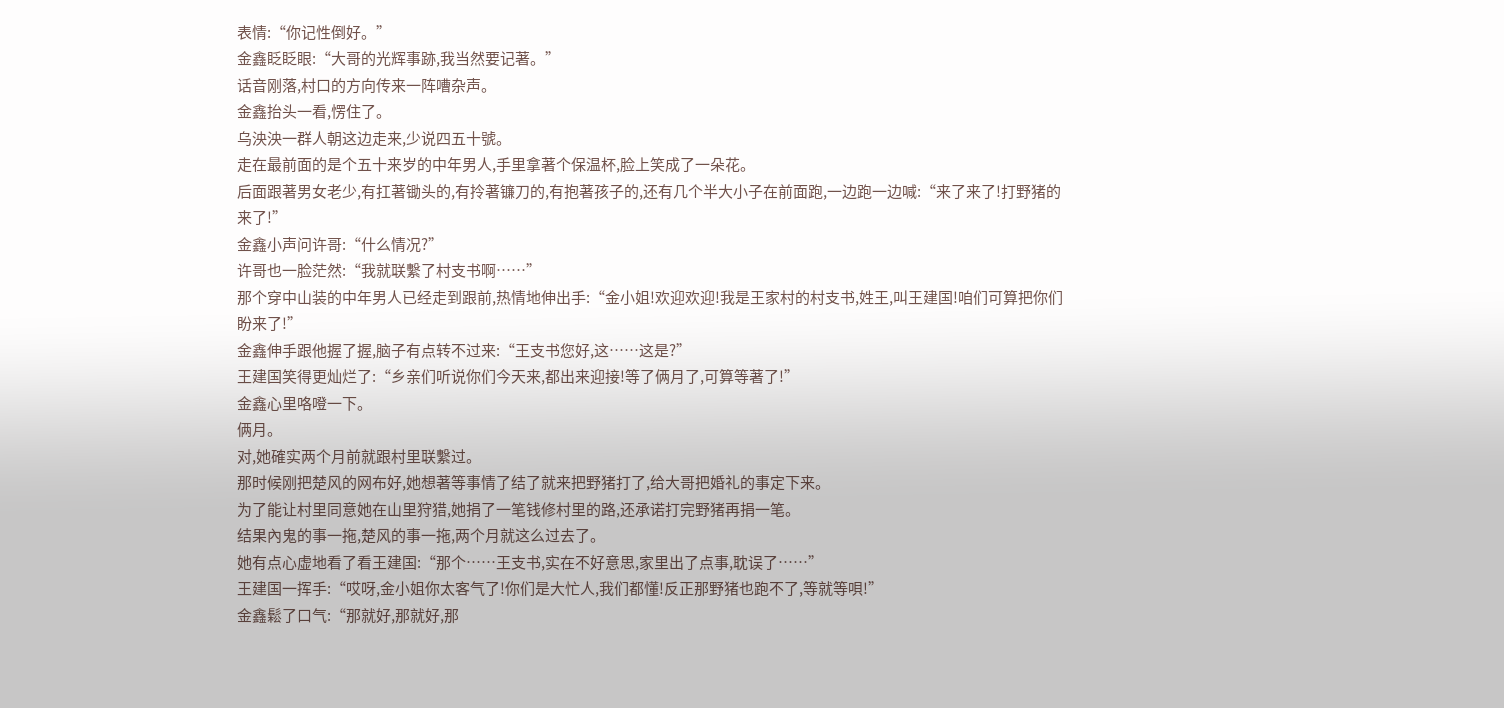表情:“你记性倒好。”
金鑫眨眨眼:“大哥的光辉事跡,我当然要记著。”
话音刚落,村口的方向传来一阵嘈杂声。
金鑫抬头一看,愣住了。
乌泱泱一群人朝这边走来,少说四五十號。
走在最前面的是个五十来岁的中年男人,手里拿著个保温杯,脸上笑成了一朵花。
后面跟著男女老少,有扛著锄头的,有拎著镰刀的,有抱著孩子的,还有几个半大小子在前面跑,一边跑一边喊:“来了来了!打野猪的来了!”
金鑫小声问许哥:“什么情况?”
许哥也一脸茫然:“我就联繫了村支书啊……”
那个穿中山装的中年男人已经走到跟前,热情地伸出手:“金小姐!欢迎欢迎!我是王家村的村支书,姓王,叫王建国!咱们可算把你们盼来了!”
金鑫伸手跟他握了握,脑子有点转不过来:“王支书您好,这……这是?”
王建国笑得更灿烂了:“乡亲们听说你们今天来,都出来迎接!等了俩月了,可算等著了!”
金鑫心里咯噔一下。
俩月。
对,她確实两个月前就跟村里联繫过。
那时候刚把楚风的网布好,她想著等事情了结了就来把野猪打了,给大哥把婚礼的事定下来。
为了能让村里同意她在山里狩猎,她捐了一笔钱修村里的路,还承诺打完野猪再捐一笔。
结果內鬼的事一拖,楚风的事一拖,两个月就这么过去了。
她有点心虚地看了看王建国:“那个……王支书,实在不好意思,家里出了点事,耽误了……”
王建国一挥手:“哎呀,金小姐你太客气了!你们是大忙人,我们都懂!反正那野猪也跑不了,等就等唄!”
金鑫鬆了口气:“那就好,那就好,那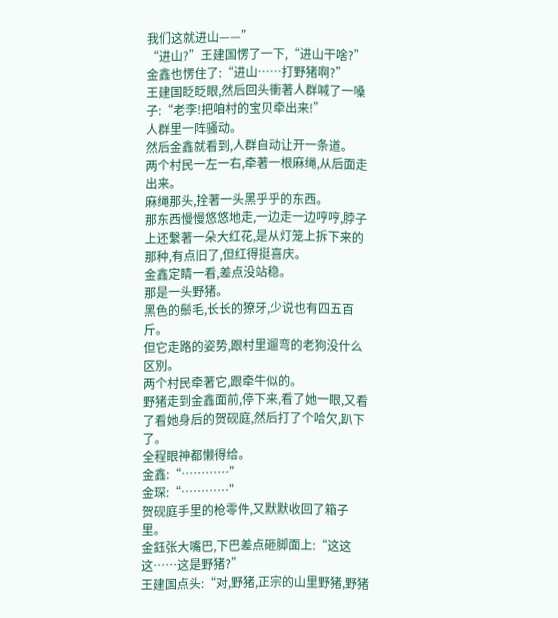我们这就进山——”
“进山?”王建国愣了一下,“进山干啥?”
金鑫也愣住了:“进山……打野猪啊?”
王建国眨眨眼,然后回头衝著人群喊了一嗓子:“老李!把咱村的宝贝牵出来!”
人群里一阵骚动。
然后金鑫就看到,人群自动让开一条道。
两个村民一左一右,牵著一根麻绳,从后面走出来。
麻绳那头,拴著一头黑乎乎的东西。
那东西慢慢悠悠地走,一边走一边哼哼,脖子上还繫著一朵大红花,是从灯笼上拆下来的那种,有点旧了,但红得挺喜庆。
金鑫定睛一看,差点没站稳。
那是一头野猪。
黑色的鬃毛,长长的獠牙,少说也有四五百斤。
但它走路的姿势,跟村里遛弯的老狗没什么区別。
两个村民牵著它,跟牵牛似的。
野猪走到金鑫面前,停下来,看了她一眼,又看了看她身后的贺砚庭,然后打了个哈欠,趴下了。
全程眼神都懒得给。
金鑫:“…………”
金琛:“…………”
贺砚庭手里的枪零件,又默默收回了箱子里。
金鈺张大嘴巴,下巴差点砸脚面上:“这这这……这是野猪?”
王建国点头:“对,野猪,正宗的山里野猪,野猪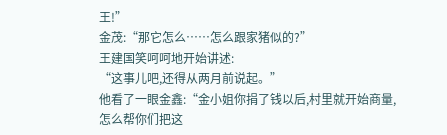王!”
金茂:“那它怎么……怎么跟家猪似的?”
王建国笑呵呵地开始讲述:
“这事儿吧,还得从两月前说起。”
他看了一眼金鑫:“金小姐你捐了钱以后,村里就开始商量,怎么帮你们把这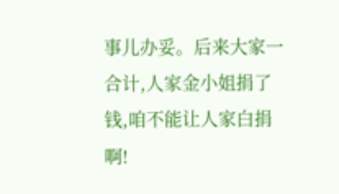事儿办妥。后来大家一合计,人家金小姐捐了钱,咱不能让人家白捐啊!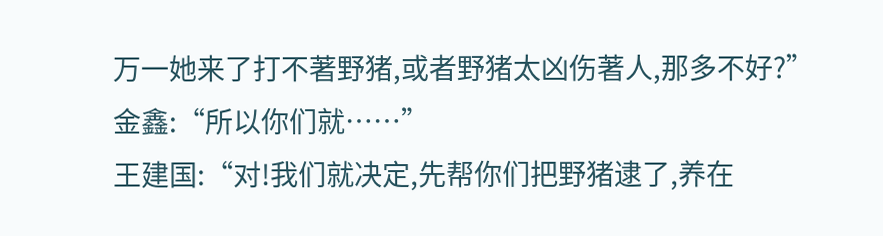万一她来了打不著野猪,或者野猪太凶伤著人,那多不好?”
金鑫:“所以你们就……”
王建国:“对!我们就决定,先帮你们把野猪逮了,养在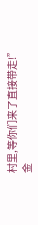村里,等你们来了直接带走!”
金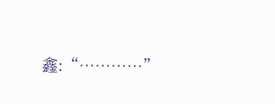鑫:“…………”